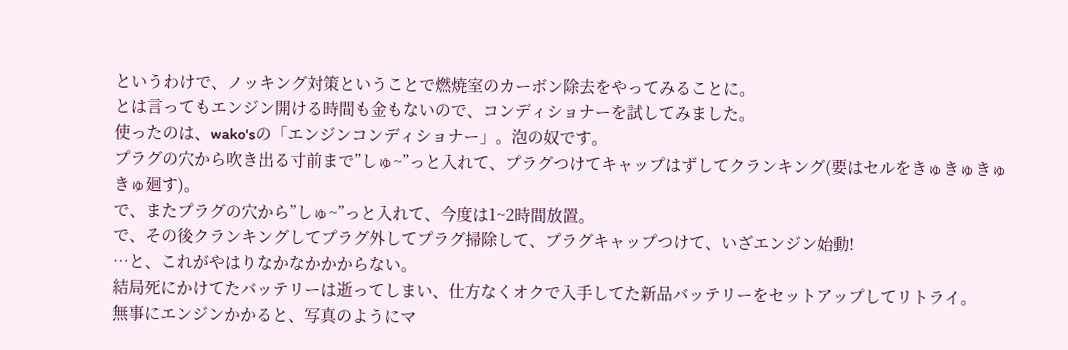というわけで、ノッキング対策ということで燃焼室のカーボン除去をやってみることに。
とは言ってもエンジン開ける時間も金もないので、コンディショナーを試してみました。
使ったのは、wako'sの「エンジンコンディショナー」。泡の奴です。
プラグの穴から吹き出る寸前まで”しゅ~”っと入れて、プラグつけてキャップはずしてクランキング(要はセルをきゅきゅきゅきゅ廻す)。
で、またプラグの穴から”しゅ~”っと入れて、今度は1~2時間放置。
で、その後クランキングしてプラグ外してプラグ掃除して、プラグキャップつけて、いざエンジン始動!
…と、これがやはりなかなかかからない。
結局死にかけてたバッテリーは逝ってしまい、仕方なくオクで入手してた新品バッテリーをセットアップしてリトライ。
無事にエンジンかかると、写真のようにマ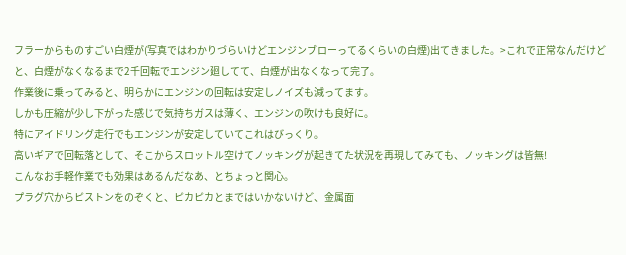フラーからものすごい白煙が(写真ではわかりづらいけどエンジンブローってるくらいの白煙)出てきました。>これで正常なんだけど
と、白煙がなくなるまで2千回転でエンジン廻してて、白煙が出なくなって完了。
作業後に乗ってみると、明らかにエンジンの回転は安定しノイズも減ってます。
しかも圧縮が少し下がった感じで気持ちガスは薄く、エンジンの吹けも良好に。
特にアイドリング走行でもエンジンが安定していてこれはびっくり。
高いギアで回転落として、そこからスロットル空けてノッキングが起きてた状況を再現してみても、ノッキングは皆無!
こんなお手軽作業でも効果はあるんだなあ、とちょっと関心。
プラグ穴からピストンをのぞくと、ピカピカとまではいかないけど、金属面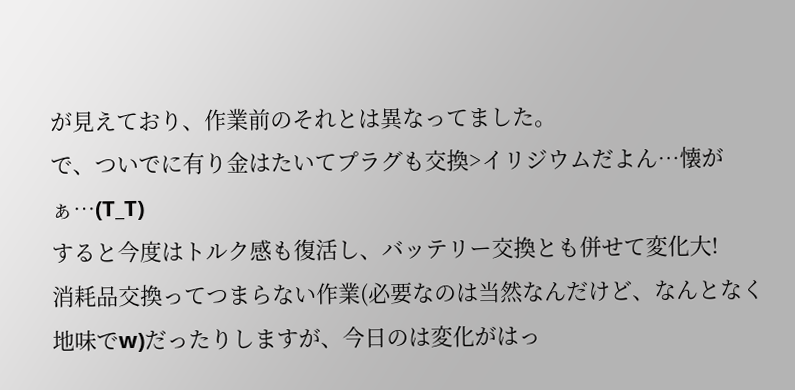が見えており、作業前のそれとは異なってました。
で、ついでに有り金はたいてプラグも交換>イリジウムだよん…懐がぁ…(T_T)
すると今度はトルク感も復活し、バッテリー交換とも併せて変化大!
消耗品交換ってつまらない作業(必要なのは当然なんだけど、なんとなく地味でw)だったりしますが、今日のは変化がはっ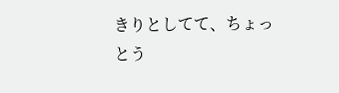きりとしてて、ちょっとう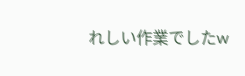れしい作業でしたw